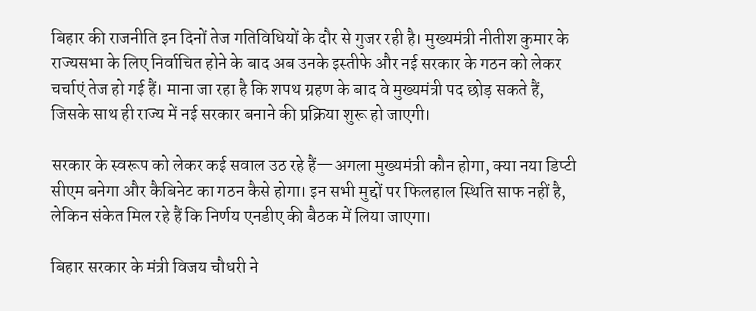बिहार की राजनीति इन दिनों तेज गतिविधियों के दौर से गुजर रही है। मुख्यमंत्री नीतीश कुमार के राज्यसभा के लिए निर्वाचित होने के बाद अब उनके इस्तीफे और नई सरकार के गठन को लेकर चर्चाएं तेज हो गई हैं। माना जा रहा है कि शपथ ग्रहण के बाद वे मुख्यमंत्री पद छोड़ सकते हैं, जिसके साथ ही राज्य में नई सरकार बनाने की प्रक्रिया शुरू हो जाएगी।

सरकार के स्वरूप को लेकर कई सवाल उठ रहे हैं—अगला मुख्यमंत्री कौन होगा, क्या नया डिप्टी सीएम बनेगा और कैबिनेट का गठन कैसे होगा। इन सभी मुद्दों पर फिलहाल स्थिति साफ नहीं है, लेकिन संकेत मिल रहे हैं कि निर्णय एनडीए की बैठक में लिया जाएगा।

बिहार सरकार के मंत्री विजय चौधरी ने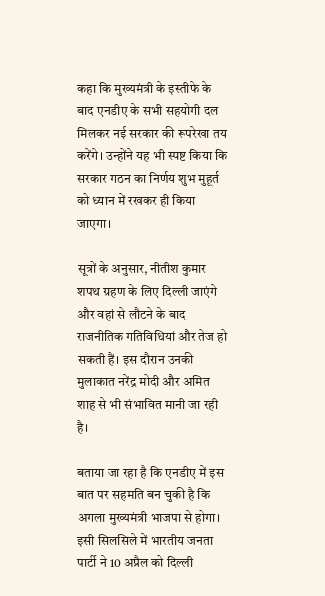कहा कि मुख्यमंत्री के इस्तीफे के बाद एनडीए के सभी सहयोगी दल मिलकर नई सरकार की रूपरेखा तय करेंगे। उन्होंने यह भी स्पष्ट किया कि सरकार गठन का निर्णय शुभ मुहूर्त को ध्यान में रखकर ही किया जाएगा।

सूत्रों के अनुसार, नीतीश कुमार शपथ ग्रहण के लिए दिल्ली जाएंगे और वहां से लौटने के बाद राजनीतिक गतिविधियां और तेज हो सकती हैं। इस दौरान उनकी मुलाकात नरेंद्र मोदी और अमित शाह से भी संभावित मानी जा रही है।

बताया जा रहा है कि एनडीए में इस बात पर सहमति बन चुकी है कि अगला मुख्यमंत्री भाजपा से होगा। इसी सिलसिले में भारतीय जनता पार्टी ने 10 अप्रैल को दिल्ली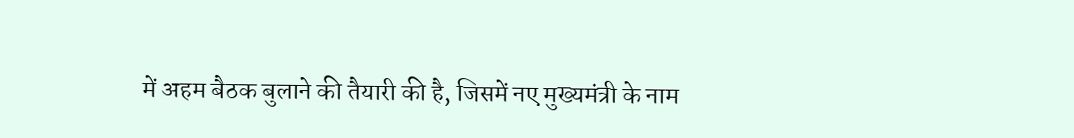में अहम बैठक बुलाने की तैयारी की है, जिसमें नए मुख्यमंत्री के नाम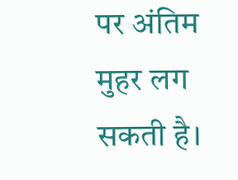पर अंतिम मुहर लग सकती है।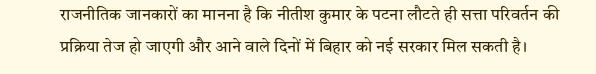राजनीतिक जानकारों का मानना है कि नीतीश कुमार के पटना लौटते ही सत्ता परिवर्तन की प्रक्रिया तेज हो जाएगी और आने वाले दिनों में बिहार को नई सरकार मिल सकती है।